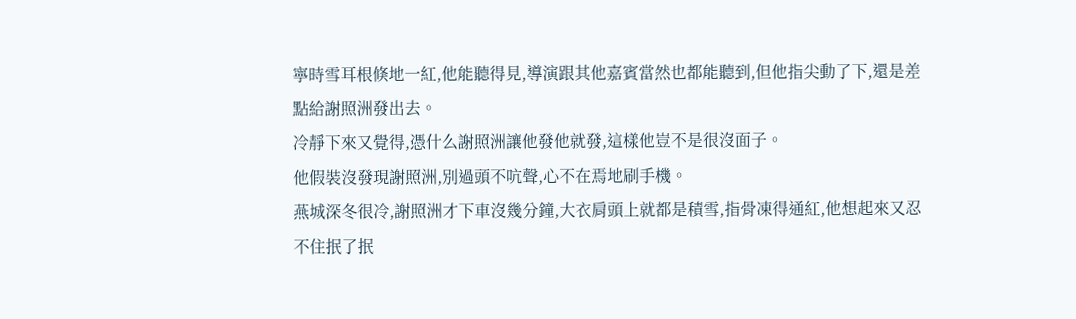寧時雪耳根倏地一紅,他能聽得見,導演跟其他嘉賓當然也都能聽到,但他指尖動了下,還是差點給謝照洲發出去。
冷靜下來又覺得,憑什么謝照洲讓他發他就發,這樣他豈不是很沒面子。
他假裝沒發現謝照洲,別過頭不吭聲,心不在焉地刷手機。
燕城深冬很冷,謝照洲才下車沒幾分鐘,大衣肩頭上就都是積雪,指骨凍得通紅,他想起來又忍不住抿了抿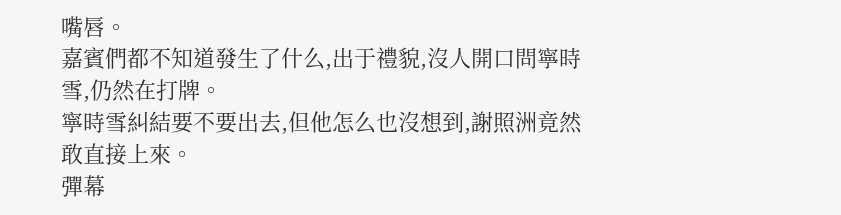嘴唇。
嘉賓們都不知道發生了什么,出于禮貌,沒人開口問寧時雪,仍然在打牌。
寧時雪糾結要不要出去,但他怎么也沒想到,謝照洲竟然敢直接上來。
彈幕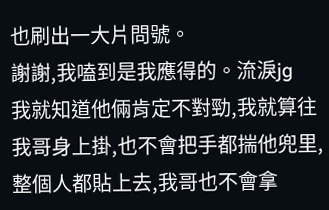也刷出一大片問號。
謝謝,我嗑到是我應得的。流淚jg
我就知道他倆肯定不對勁,我就算往我哥身上掛,也不會把手都揣他兜里,整個人都貼上去,我哥也不會拿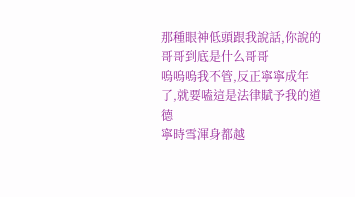那種眼神低頭跟我說話,你說的哥哥到底是什么哥哥
嗚嗚嗚我不管,反正寧寧成年了,就要嗑這是法律賦予我的道德
寧時雪渾身都越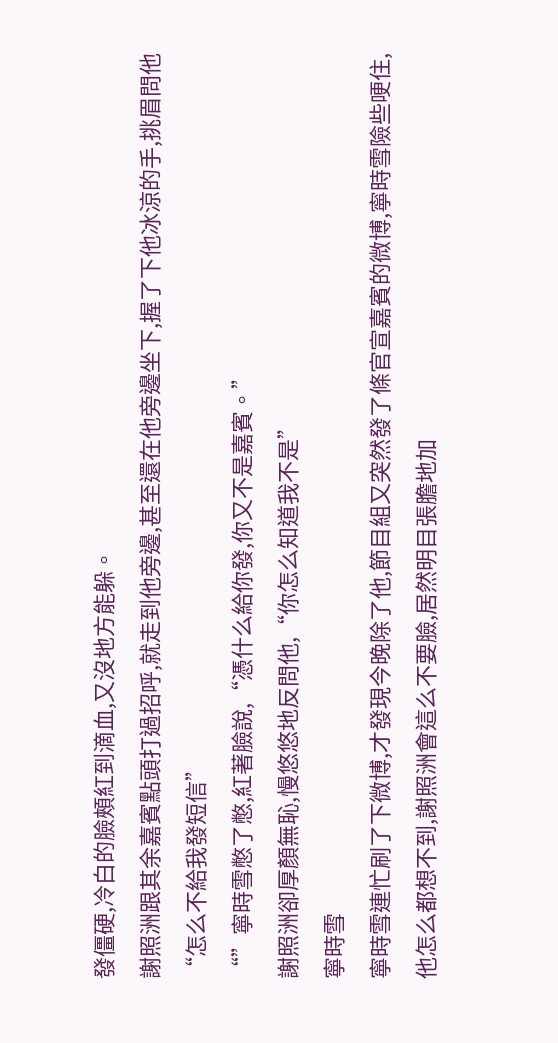發僵硬,冷白的臉頰紅到滴血,又沒地方能躲。
謝照洲跟其余嘉賓點頭打過招呼,就走到他旁邊,甚至還在他旁邊坐下,握了下他冰涼的手,挑眉問他“怎么不給我發短信”
“”寧時雪憋了憋,紅著臉說,“憑什么給你發,你又不是嘉賓。”
謝照洲卻厚顏無恥,慢悠悠地反問他,“你怎么知道我不是”
寧時雪
寧時雪連忙刷了下微博,才發現今晚除了他,節目組又突然發了條官宣嘉賓的微博,寧時雪險些哽住,他怎么都想不到,謝照洲會這么不要臉,居然明目張膽地加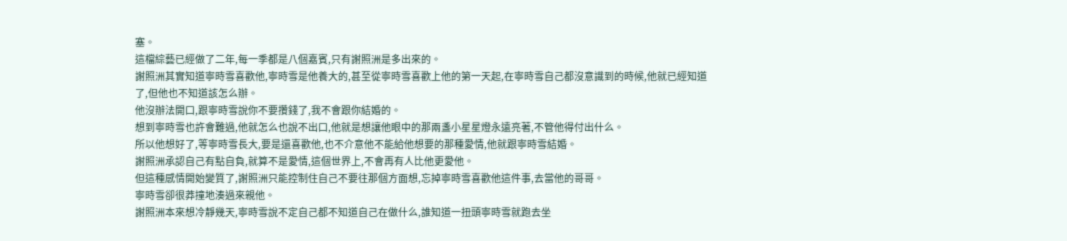塞。
這檔綜藝已經做了二年,每一季都是八個嘉賓,只有謝照洲是多出來的。
謝照洲其實知道寧時雪喜歡他,寧時雪是他養大的,甚至從寧時雪喜歡上他的第一天起,在寧時雪自己都沒意識到的時候,他就已經知道了,但他也不知道該怎么辦。
他沒辦法開口,跟寧時雪說你不要攢錢了,我不會跟你結婚的。
想到寧時雪也許會難過,他就怎么也說不出口,他就是想讓他眼中的那兩盞小星星燈永遠亮著,不管他得付出什么。
所以他想好了,等寧時雪長大,要是還喜歡他,也不介意他不能給他想要的那種愛情,他就跟寧時雪結婚。
謝照洲承認自己有點自負,就算不是愛情,這個世界上,不會再有人比他更愛他。
但這種感情開始變質了,謝照洲只能控制住自己不要往那個方面想,忘掉寧時雪喜歡他這件事,去當他的哥哥。
寧時雪卻很莽撞地湊過來親他。
謝照洲本來想冷靜幾天,寧時雪說不定自己都不知道自己在做什么,誰知道一扭頭寧時雪就跑去坐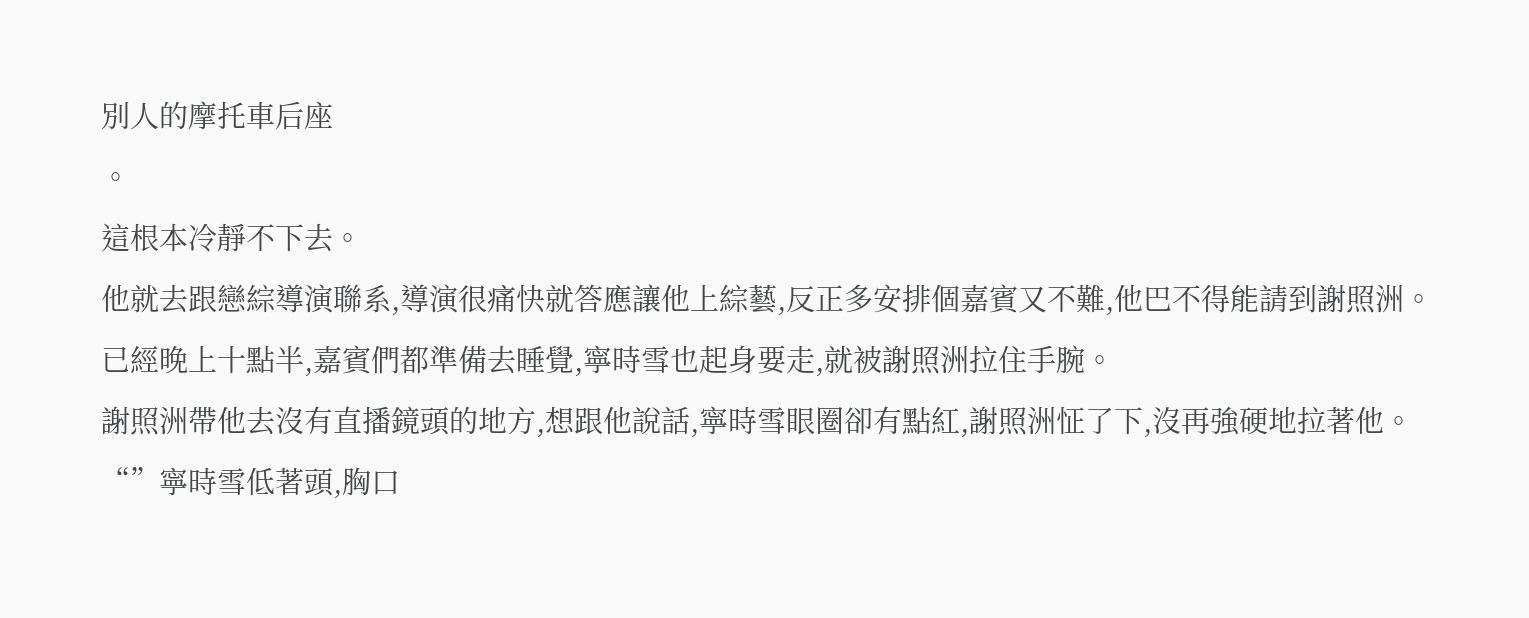別人的摩托車后座
。
這根本冷靜不下去。
他就去跟戀綜導演聯系,導演很痛快就答應讓他上綜藝,反正多安排個嘉賓又不難,他巴不得能請到謝照洲。
已經晚上十點半,嘉賓們都準備去睡覺,寧時雪也起身要走,就被謝照洲拉住手腕。
謝照洲帶他去沒有直播鏡頭的地方,想跟他說話,寧時雪眼圈卻有點紅,謝照洲怔了下,沒再強硬地拉著他。
“”寧時雪低著頭,胸口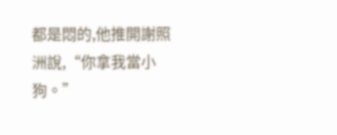都是悶的,他推開謝照洲說,“你拿我當小狗。”